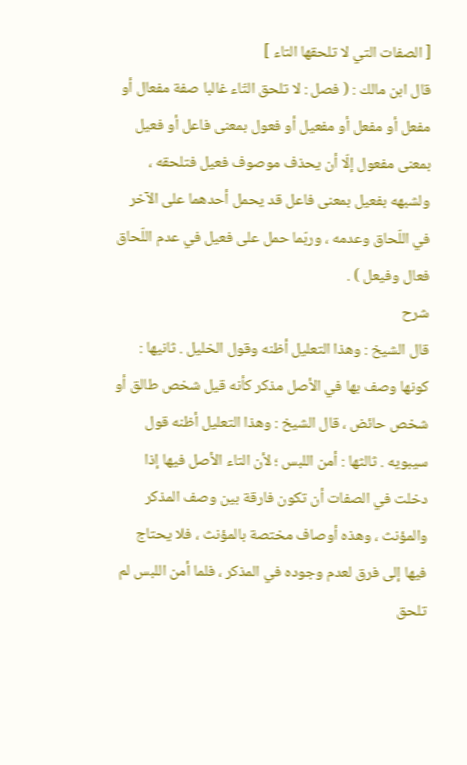[ الصفات التي لا تلحقها التاء ]
قال ابن مالك : ( فصل : لا تلحق التّاء غالبا صفة مفعال أو مفعل أو مفعل أو مفعيل أو فعول بمعنى فاعل أو فعيل بمعنى مفعول إلّا أن يحذف موصوف فعيل فتلحقه ، ولشبهه بفعيل بمعنى فاعل قد يحمل أحدهما على الآخر في اللّحاق وعدمه ، وربّما حمل على فعيل في عدم اللّحاق فعال وفيعل ) .
شرح
قال الشيخ : وهذا التعليل أظنه وقول الخليل . ثانيها : كونها وصف بها في الأصل مذكر كأنه قيل شخص طالق أو شخص حائض ، قال الشيخ : وهذا التعليل أظنه قول سيبويه . ثالثها : أمن اللبس ؛ لأن التاء الأصل فيها إذا دخلت في الصفات أن تكون فارقة بين وصف المذكر والمؤنث ، وهذه أوصاف مختصة بالمؤنث ، فلا يحتاج فيها إلى فرق لعدم وجوده في المذكر ، فلما أمن اللبس لم تلحق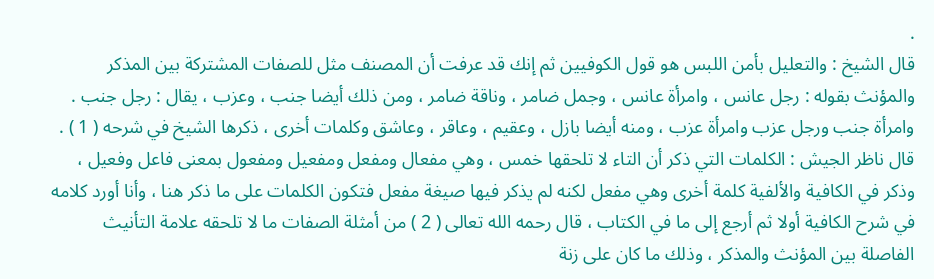.
قال الشيخ : والتعليل بأمن اللبس هو قول الكوفيين ثم إنك قد عرفت أن المصنف مثل للصفات المشتركة بين المذكر والمؤنث بقوله : رجل عانس ، وامرأة عانس ، وجمل ضامر ، وناقة ضامر ، ومن ذلك أيضا جنب ، وعزب ، يقال : رجل جنب .
وامرأة جنب ورجل عزب وامرأة عزب ، ومنه أيضا بازل ، وعقيم ، وعاقر ، وعاشق وكلمات أخرى ، ذكرها الشيخ في شرحه ( 1 ) .
قال ناظر الجيش : الكلمات التي ذكر أن التاء لا تلحقها خمس ، وهي مفعال ومفعل ومفعيل ومفعول بمعنى فاعل وفعيل ، وذكر في الكافية والألفية كلمة أخرى وهي مفعل لكنه لم يذكر فيها صيغة مفعل فتكون الكلمات على ما ذكر هنا ، وأنا أورد كلامه في شرح الكافية أولا ثم أرجع إلى ما في الكتاب ، قال رحمه الله تعالى ( 2 ) من أمثلة الصفات ما لا تلحقه علامة التأنيث الفاصلة بين المؤنث والمذكر ، وذلك ما كان على زنة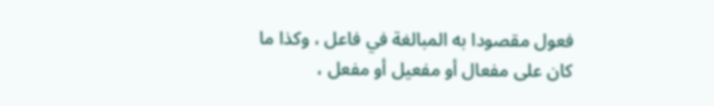فعول مقصودا به المبالغة في فاعل ، وكذا ما كان على مفعال أو مفعيل أو مفعل ،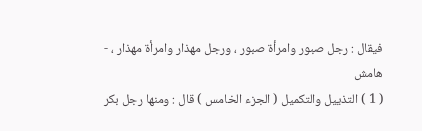فيقال : رجل صبور وامرأة صبور ، ورجل مهذار وامرأة مهذار ، -
هامش
( 1 ) التذييل والتكميل ( الجزء الخامس ) قال : ومنها رجل بكر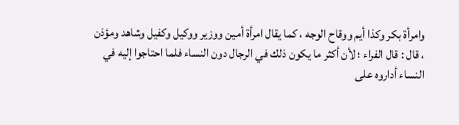وامرأة بكر وكذا أيم ووقاح الوجه ، كما يقال امرأة أمين ووزير ووكيل وكفيل وشاهد ومؤذن ، قال : قال الفراء ؛ لأن أكثر ما يكون ذلك في الرجال دون النساء فلما احتاجوا إليه في النساء أداروه على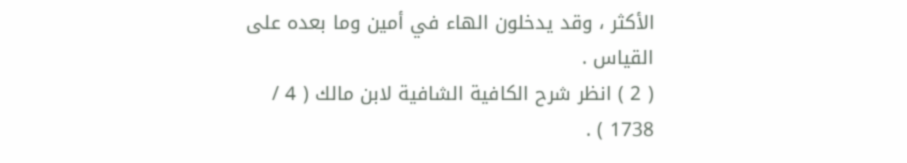الأكثر ، وقد يدخلون الهاء في أمين وما بعده على القياس .
( 2 ) انظر شرح الكافية الشافية لابن مالك ( 4 / 1738 ) .